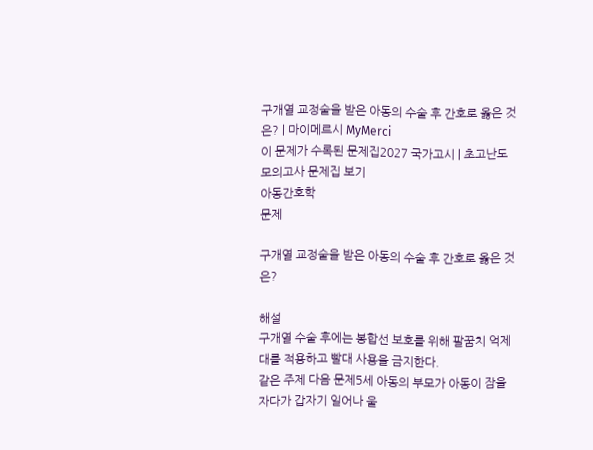구개열 교정술을 받은 아동의 수술 후 간호로 옳은 것은? | 마이메르시 MyMerci
이 문제가 수록된 문제집2027 국가고시 | 초고난도 모의고사 문제집 보기
아동간호학
문제

구개열 교정술을 받은 아동의 수술 후 간호로 옳은 것은?

해설
구개열 수술 후에는 봉합선 보호를 위해 팔꿈치 억제대를 적용하고 빨대 사용을 금지한다.
같은 주제 다음 문제5세 아동의 부모가 아동이 잠을 자다가 갑자기 일어나 울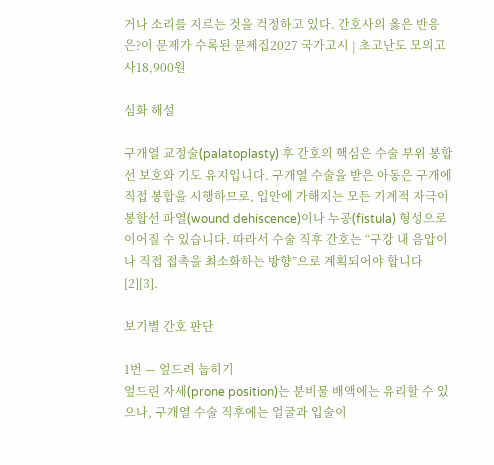거나 소리를 지르는 것을 걱정하고 있다. 간호사의 옳은 반응은?이 문제가 수록된 문제집2027 국가고시 | 초고난도 모의고사18,900원

심화 해설

구개열 교정술(palatoplasty) 후 간호의 핵심은 수술 부위 봉합선 보호와 기도 유지입니다. 구개열 수술을 받은 아동은 구개에 직접 봉합을 시행하므로, 입안에 가해지는 모든 기계적 자극이 봉합선 파열(wound dehiscence)이나 누공(fistula) 형성으로 이어질 수 있습니다. 따라서 수술 직후 간호는 “구강 내 음압이나 직접 접촉을 최소화하는 방향”으로 계획되어야 합니다 [2][3].

보기별 간호 판단

1번 — 엎드려 눕히기
엎드린 자세(prone position)는 분비물 배액에는 유리할 수 있으나, 구개열 수술 직후에는 얼굴과 입술이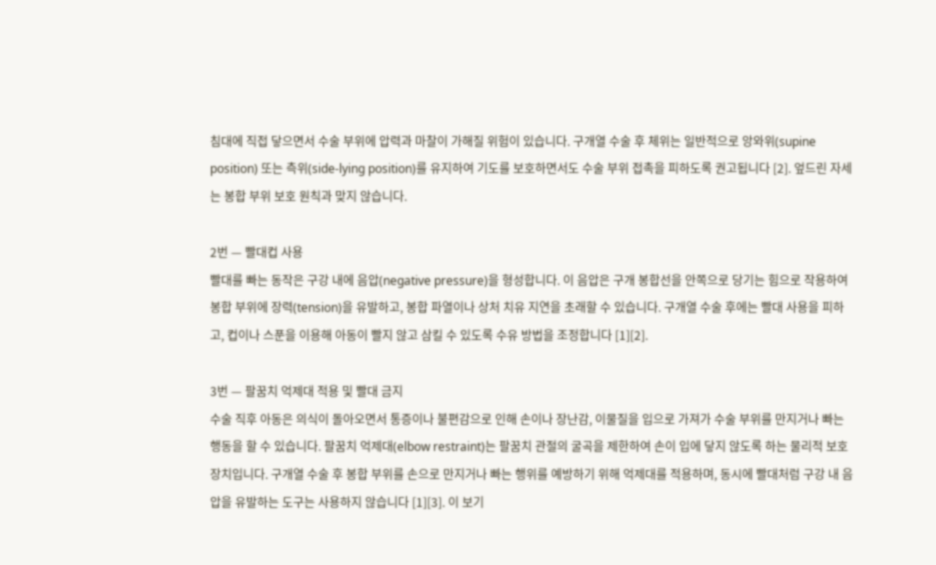침대에 직접 닿으면서 수술 부위에 압력과 마찰이 가해질 위험이 있습니다. 구개열 수술 후 체위는 일반적으로 앙와위(supine position) 또는 측위(side-lying position)를 유지하여 기도를 보호하면서도 수술 부위 접촉을 피하도록 권고됩니다 [2]. 엎드린 자세는 봉합 부위 보호 원칙과 맞지 않습니다.

2번 — 빨대컵 사용
빨대를 빠는 동작은 구강 내에 음압(negative pressure)을 형성합니다. 이 음압은 구개 봉합선을 안쪽으로 당기는 힘으로 작용하여 봉합 부위에 장력(tension)을 유발하고, 봉합 파열이나 상처 치유 지연을 초래할 수 있습니다. 구개열 수술 후에는 빨대 사용을 피하고, 컵이나 스푼을 이용해 아동이 빨지 않고 삼킬 수 있도록 수유 방법을 조정합니다 [1][2].

3번 — 팔꿈치 억제대 적용 및 빨대 금지
수술 직후 아동은 의식이 돌아오면서 통증이나 불편감으로 인해 손이나 장난감, 이물질을 입으로 가져가 수술 부위를 만지거나 빠는 행동을 할 수 있습니다. 팔꿈치 억제대(elbow restraint)는 팔꿈치 관절의 굴곡을 제한하여 손이 입에 닿지 않도록 하는 물리적 보호 장치입니다. 구개열 수술 후 봉합 부위를 손으로 만지거나 빠는 행위를 예방하기 위해 억제대를 적용하며, 동시에 빨대처럼 구강 내 음압을 유발하는 도구는 사용하지 않습니다 [1][3]. 이 보기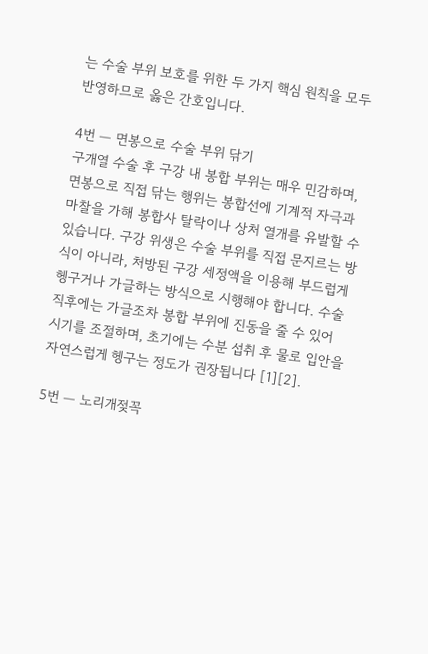는 수술 부위 보호를 위한 두 가지 핵심 원칙을 모두 반영하므로 옳은 간호입니다.

4번 — 면봉으로 수술 부위 닦기
구개열 수술 후 구강 내 봉합 부위는 매우 민감하며, 면봉으로 직접 닦는 행위는 봉합선에 기계적 자극과 마찰을 가해 봉합사 탈락이나 상처 열개를 유발할 수 있습니다. 구강 위생은 수술 부위를 직접 문지르는 방식이 아니라, 처방된 구강 세정액을 이용해 부드럽게 헹구거나 가글하는 방식으로 시행해야 합니다. 수술 직후에는 가글조차 봉합 부위에 진동을 줄 수 있어 시기를 조절하며, 초기에는 수분 섭취 후 물로 입안을 자연스럽게 헹구는 정도가 권장됩니다 [1][2].

5번 — 노리개젖꼭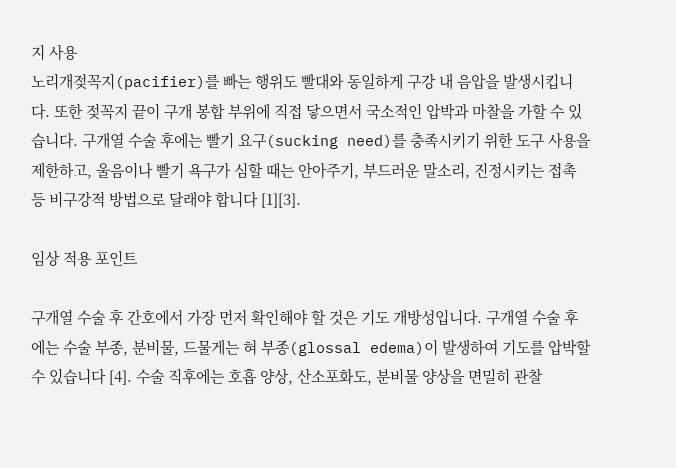지 사용
노리개젖꼭지(pacifier)를 빠는 행위도 빨대와 동일하게 구강 내 음압을 발생시킵니다. 또한 젖꼭지 끝이 구개 봉합 부위에 직접 닿으면서 국소적인 압박과 마찰을 가할 수 있습니다. 구개열 수술 후에는 빨기 요구(sucking need)를 충족시키기 위한 도구 사용을 제한하고, 울음이나 빨기 욕구가 심할 때는 안아주기, 부드러운 말소리, 진정시키는 접촉 등 비구강적 방법으로 달래야 합니다 [1][3].

임상 적용 포인트

구개열 수술 후 간호에서 가장 먼저 확인해야 할 것은 기도 개방성입니다. 구개열 수술 후에는 수술 부종, 분비물, 드물게는 혀 부종(glossal edema)이 발생하여 기도를 압박할 수 있습니다 [4]. 수술 직후에는 호흡 양상, 산소포화도, 분비물 양상을 면밀히 관찰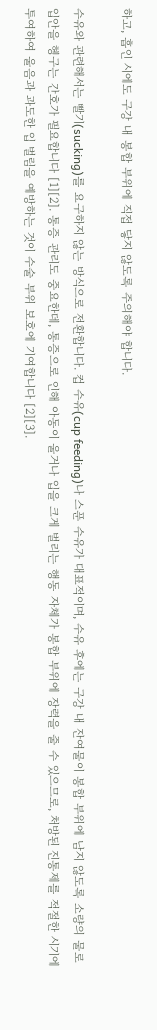하고, 흡인 시에도 구강 내 봉합 부위에 직접 닿지 않도록 주의해야 합니다.

수유와 관련해서는 빨기(sucking)를 요구하지 않는 방식으로 전환합니다. 컵 수유(cup feeding)나 스푼 수유가 대표적이며, 수유 후에는 구강 내 잔여물이 봉합 부위에 남지 않도록 소량의 물로 입안을 헹구는 간호가 필요합니다 [1][2]. 통증 관리도 중요한데, 통증으로 인해 아동이 울거나 입을 크게 벌리는 행동 자체가 봉합 부위에 장력을 줄 수 있으므로, 처방된 진통제를 적절한 시기에 투여하여 울음과 과도한 입 벌림을 예방하는 것이 수술 부위 보호에 기여합니다 [2][3].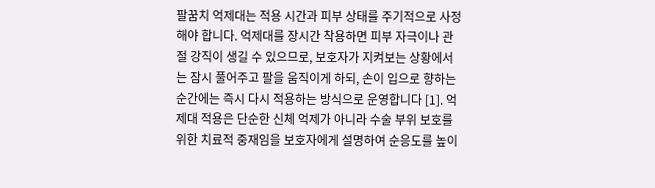팔꿈치 억제대는 적용 시간과 피부 상태를 주기적으로 사정해야 합니다. 억제대를 장시간 착용하면 피부 자극이나 관절 강직이 생길 수 있으므로, 보호자가 지켜보는 상황에서는 잠시 풀어주고 팔을 움직이게 하되, 손이 입으로 향하는 순간에는 즉시 다시 적용하는 방식으로 운영합니다 [1]. 억제대 적용은 단순한 신체 억제가 아니라 수술 부위 보호를 위한 치료적 중재임을 보호자에게 설명하여 순응도를 높이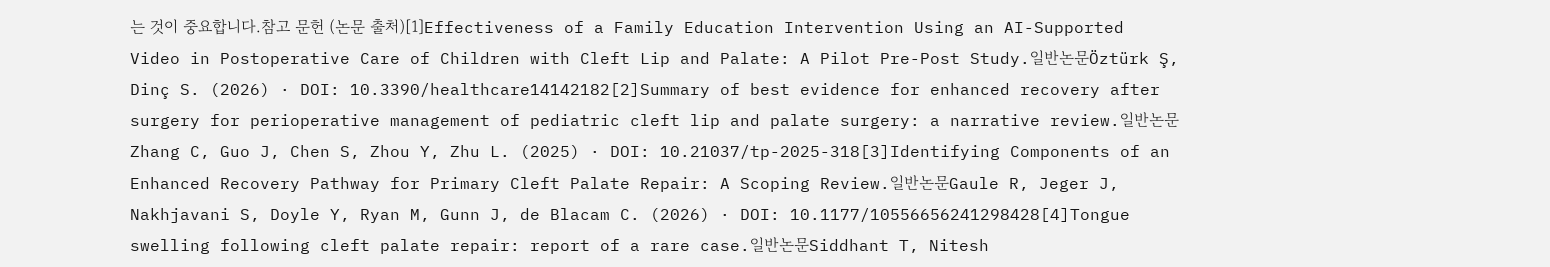는 것이 중요합니다.참고 문헌 (논문 출처)[1]Effectiveness of a Family Education Intervention Using an AI-Supported Video in Postoperative Care of Children with Cleft Lip and Palate: A Pilot Pre-Post Study.일반논문Öztürk Ş, Dinç S. (2026) · DOI: 10.3390/healthcare14142182[2]Summary of best evidence for enhanced recovery after surgery for perioperative management of pediatric cleft lip and palate surgery: a narrative review.일반논문Zhang C, Guo J, Chen S, Zhou Y, Zhu L. (2025) · DOI: 10.21037/tp-2025-318[3]Identifying Components of an Enhanced Recovery Pathway for Primary Cleft Palate Repair: A Scoping Review.일반논문Gaule R, Jeger J, Nakhjavani S, Doyle Y, Ryan M, Gunn J, de Blacam C. (2026) · DOI: 10.1177/10556656241298428[4]Tongue swelling following cleft palate repair: report of a rare case.일반논문Siddhant T, Nitesh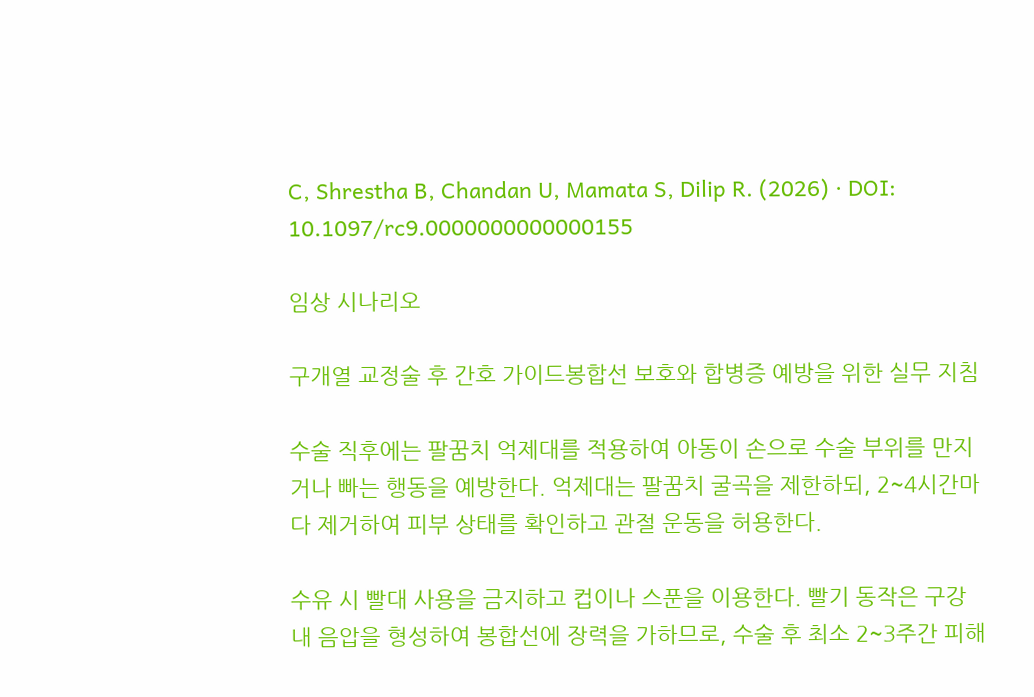C, Shrestha B, Chandan U, Mamata S, Dilip R. (2026) · DOI: 10.1097/rc9.0000000000000155

임상 시나리오

구개열 교정술 후 간호 가이드봉합선 보호와 합병증 예방을 위한 실무 지침

수술 직후에는 팔꿈치 억제대를 적용하여 아동이 손으로 수술 부위를 만지거나 빠는 행동을 예방한다. 억제대는 팔꿈치 굴곡을 제한하되, 2~4시간마다 제거하여 피부 상태를 확인하고 관절 운동을 허용한다.

수유 시 빨대 사용을 금지하고 컵이나 스푼을 이용한다. 빨기 동작은 구강 내 음압을 형성하여 봉합선에 장력을 가하므로, 수술 후 최소 2~3주간 피해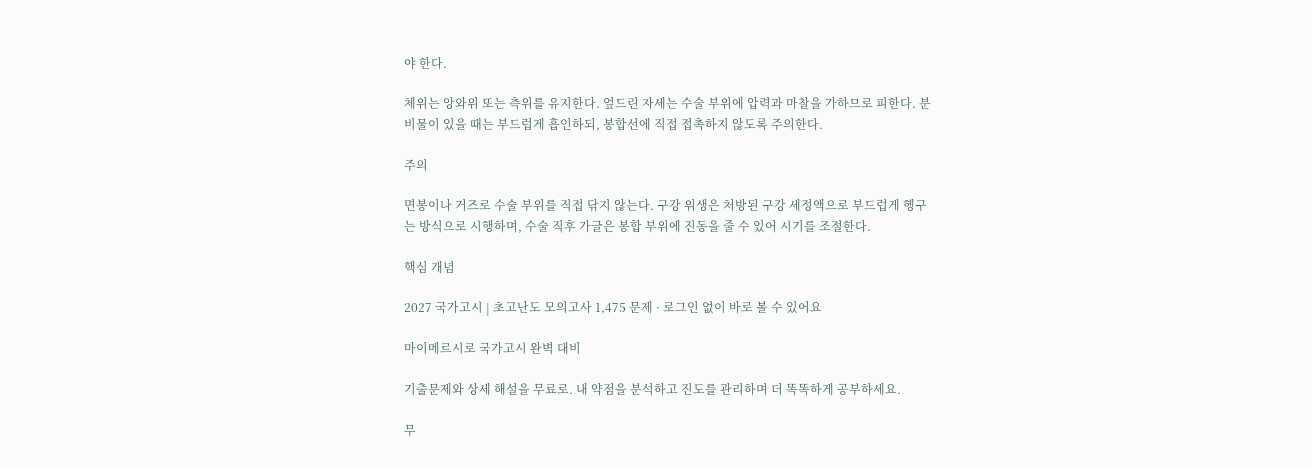야 한다.

체위는 앙와위 또는 측위를 유지한다. 엎드린 자세는 수술 부위에 압력과 마찰을 가하므로 피한다. 분비물이 있을 때는 부드럽게 흡인하되, 봉합선에 직접 접촉하지 않도록 주의한다.

주의

면봉이나 거즈로 수술 부위를 직접 닦지 않는다. 구강 위생은 처방된 구강 세정액으로 부드럽게 헹구는 방식으로 시행하며, 수술 직후 가글은 봉합 부위에 진동을 줄 수 있어 시기를 조절한다.

핵심 개념

2027 국가고시 | 초고난도 모의고사 1,475 문제 · 로그인 없이 바로 볼 수 있어요

마이메르시로 국가고시 완벽 대비

기출문제와 상세 해설을 무료로. 내 약점을 분석하고 진도를 관리하며 더 똑똑하게 공부하세요.

무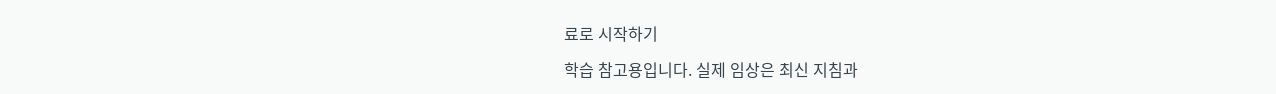료로 시작하기

학습 참고용입니다. 실제 임상은 최신 지침과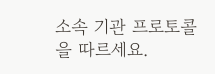소속 기관 프로토콜을 따르세요.